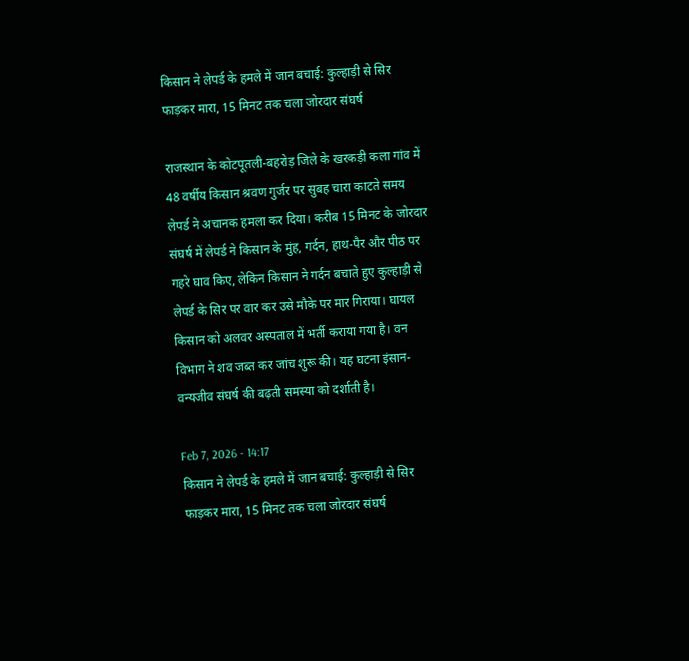किसान ने लेपर्ड के हमले में जान बचाई: कुल्हाड़ी से सिर फाड़कर मारा, 15 मिनट तक चला जोरदार संघर्ष

राजस्थान के कोटपूतली-बहरोड़ जिले के खरकड़ी कला गांव में 48 वर्षीय किसान श्रवण गुर्जर पर सुबह चारा काटते समय लेपर्ड ने अचानक हमला कर दिया। करीब 15 मिनट के जोरदार संघर्ष में लेपर्ड ने किसान के मुंह, गर्दन, हाथ-पैर और पीठ पर गहरे घाव किए, लेकिन किसान ने गर्दन बचाते हुए कुल्हाड़ी से लेपर्ड के सिर पर वार कर उसे मौके पर मार गिराया। घायल किसान को अलवर अस्पताल में भर्ती कराया गया है। वन विभाग ने शव जब्त कर जांच शुरू की। यह घटना इंसान-वन्यजीव संघर्ष की बढ़ती समस्या को दर्शाती है।

Feb 7, 2026 - 14:17
किसान ने लेपर्ड के हमले में जान बचाई: कुल्हाड़ी से सिर फाड़कर मारा, 15 मिनट तक चला जोरदार संघर्ष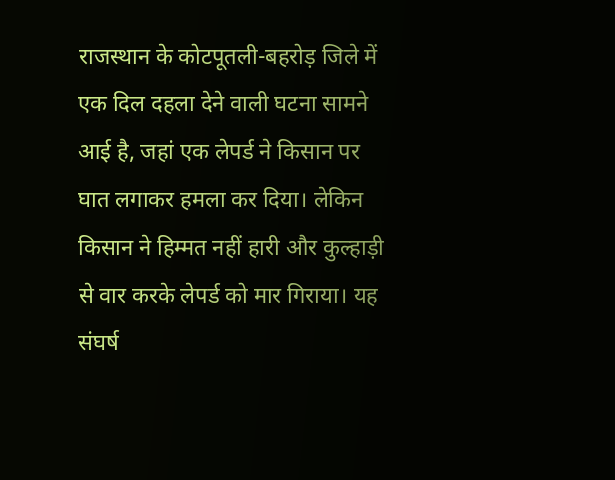राजस्थान के कोटपूतली-बहरोड़ जिले में एक दिल दहला देने वाली घटना सामने आई है, जहां एक लेपर्ड ने किसान पर घात लगाकर हमला कर दिया। लेकिन किसान ने हिम्मत नहीं हारी और कुल्हाड़ी से वार करके लेपर्ड को मार गिराया। यह संघर्ष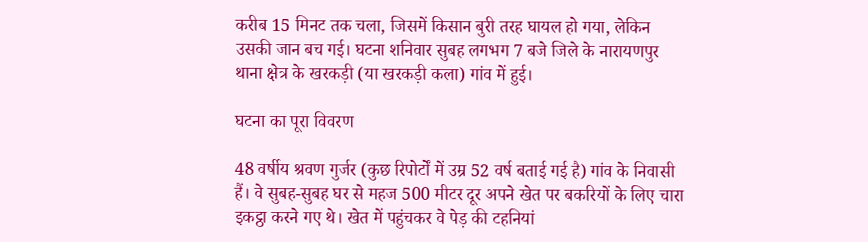करीब 15 मिनट तक चला, जिसमें किसान बुरी तरह घायल हो गया, लेकिन उसकी जान बच गई। घटना शनिवार सुबह लगभग 7 बजे जिले के नारायणपुर थाना क्षेत्र के खरकड़ी (या खरकड़ी कला) गांव में हुई।

घटना का पूरा विवरण

48 वर्षीय श्रवण गुर्जर (कुछ रिपोर्टों में उम्र 52 वर्ष बताई गई है) गांव के निवासी हैं। वे सुबह-सुबह घर से महज 500 मीटर दूर अपने खेत पर बकरियों के लिए चारा इकट्ठा करने गए थे। खेत में पहुंचकर वे पेड़ की टहनियां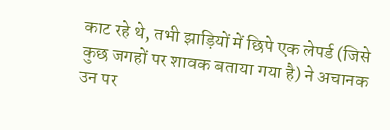काट रहे थे, तभी झाड़ियों में छिपे एक लेपर्ड (जिसे कुछ जगहों पर शावक बताया गया है) ने अचानक उन पर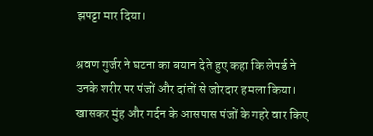झपट्टा मार दिया।

श्रवण गुर्जर ने घटना का बयान देते हुए कहा कि लेपर्ड ने उनके शरीर पर पंजों और दांतों से जोरदार हमला किया। खासकर मुंह और गर्दन के आसपास पंजों के गहरे वार किए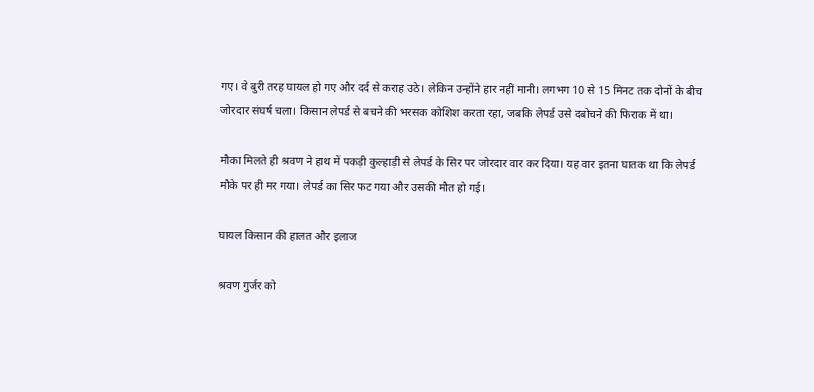गए। वे बुरी तरह घायल हो गए और दर्द से कराह उठे। लेकिन उन्होंने हार नहीं मानी। लगभग 10 से 15 मिनट तक दोनों के बीच जोरदार संघर्ष चला। किसान लेपर्ड से बचने की भरसक कोशिश करता रहा, जबकि लेपर्ड उसे दबोचने की फिराक में था।

मौका मिलते ही श्रवण ने हाथ में पकड़ी कुल्हाड़ी से लेपर्ड के सिर पर जोरदार वार कर दिया। यह वार इतना घातक था कि लेपर्ड मौके पर ही मर गया। लेपर्ड का सिर फट गया और उसकी मौत हो गई।

घायल किसान की हालत और इलाज

श्रवण गुर्जर को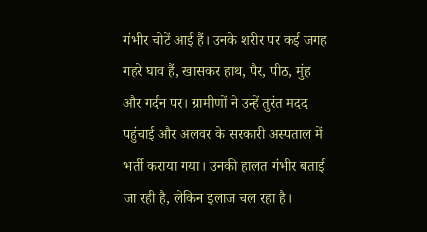गंभीर चोटें आई हैं। उनके शरीर पर कई जगह गहरे घाव हैं, खासकर हाथ, पैर, पीठ, मुंह और गर्दन पर। ग्रामीणों ने उन्हें तुरंत मदद पहुंचाई और अलवर के सरकारी अस्पताल में भर्ती कराया गया। उनकी हालत गंभीर बताई जा रही है, लेकिन इलाज चल रहा है।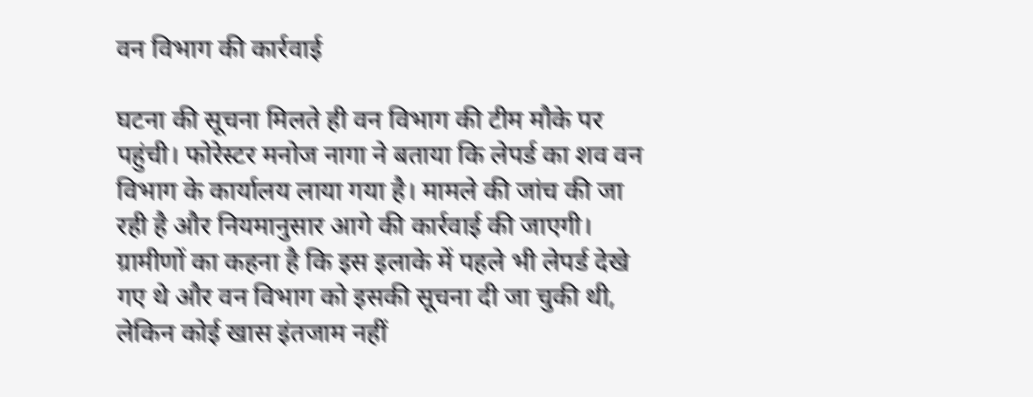वन विभाग की कार्रवाई

घटना की सूचना मिलते ही वन विभाग की टीम मौके पर पहुंची। फोरेस्टर मनोज नागा ने बताया कि लेपर्ड का शव वन विभाग के कार्यालय लाया गया है। मामले की जांच की जा रही है और नियमानुसार आगे की कार्रवाई की जाएगी। ग्रामीणों का कहना है कि इस इलाके में पहले भी लेपर्ड देखे गए थे और वन विभाग को इसकी सूचना दी जा चुकी थी, लेकिन कोई खास इंतजाम नहीं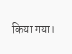किया गया।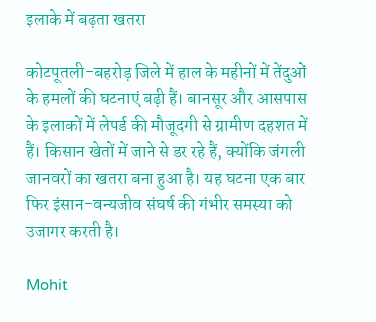इलाके में बढ़ता खतरा

कोटपूतली-बहरोड़ जिले में हाल के महीनों में तेंदुओं के हमलों की घटनाएं बढ़ी हैं। बानसूर और आसपास के इलाकों में लेपर्ड की मौजूदगी से ग्रामीण दहशत में हैं। किसान खेतों में जाने से डर रहे हैं, क्योंकि जंगली जानवरों का खतरा बना हुआ है। यह घटना एक बार फिर इंसान-वन्यजीव संघर्ष की गंभीर समस्या को उजागर करती है।

Mohit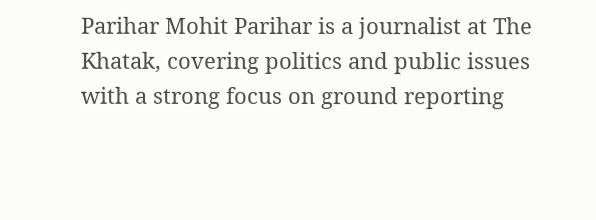Parihar Mohit Parihar is a journalist at The Khatak, covering politics and public issues with a strong focus on ground reporting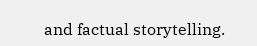and factual storytelling.